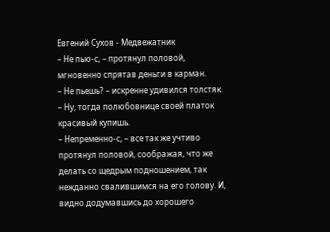Евгений Сухов - Медвежатник
– Не пью-с, – протянул половой, мгновенно спрятав деньги в карман.
– Не пьешь? – искренне удивился толстяк. – Ну, тогда полюбовнице своей платок красивый купишь.
– Непременно-с, – все так же учтиво протянул половой, соображая, что же делать со щедрым подношением, так нежданно свалившимся на его голову. И, видно додумавшись до хорошего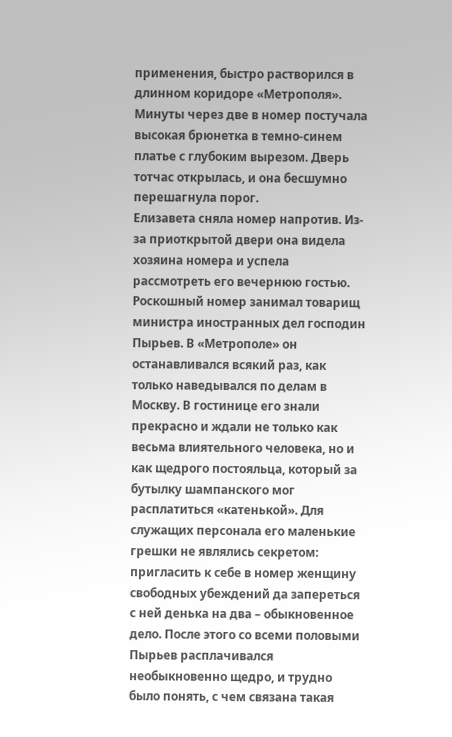применения, быстро растворился в длинном коридоре «Метрополя».
Минуты через две в номер постучала высокая брюнетка в темно-синем платье с глубоким вырезом. Дверь тотчас открылась, и она бесшумно перешагнула порог.
Елизавета сняла номер напротив. Из-за приоткрытой двери она видела хозяина номера и успела рассмотреть его вечернюю гостью. Роскошный номер занимал товарищ министра иностранных дел господин Пырьев. В «Метрополе» он останавливался всякий раз, как только наведывался по делам в Москву. В гостинице его знали прекрасно и ждали не только как весьма влиятельного человека, но и как щедрого постояльца, который за бутылку шампанского мог расплатиться «катенькой». Для служащих персонала его маленькие грешки не являлись секретом: пригласить к себе в номер женщину свободных убеждений да запереться с ней денька на два – обыкновенное дело. После этого со всеми половыми Пырьев расплачивался необыкновенно щедро, и трудно было понять, с чем связана такая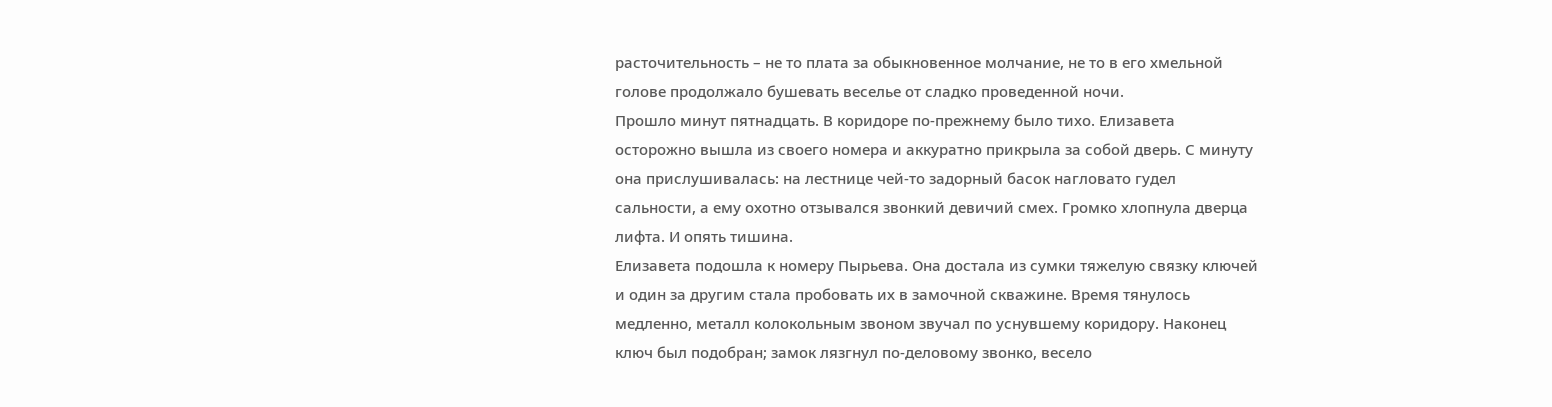расточительность – не то плата за обыкновенное молчание, не то в его хмельной голове продолжало бушевать веселье от сладко проведенной ночи.
Прошло минут пятнадцать. В коридоре по-прежнему было тихо. Елизавета осторожно вышла из своего номера и аккуратно прикрыла за собой дверь. С минуту она прислушивалась: на лестнице чей-то задорный басок нагловато гудел сальности, а ему охотно отзывался звонкий девичий смех. Громко хлопнула дверца лифта. И опять тишина.
Елизавета подошла к номеру Пырьева. Она достала из сумки тяжелую связку ключей и один за другим стала пробовать их в замочной скважине. Время тянулось медленно, металл колокольным звоном звучал по уснувшему коридору. Наконец ключ был подобран; замок лязгнул по-деловому звонко, весело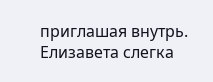приглашая внутрь.
Елизавета слегка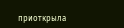приоткрыла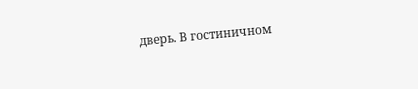дверь. В гостиничном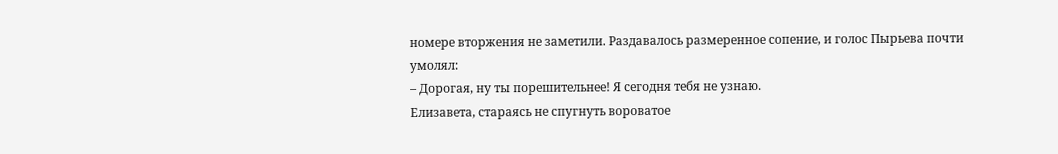номере вторжения не заметили. Раздавалось размеренное сопение, и голос Пырьева почти умолял:
– Дорогая, ну ты порешительнее! Я сегодня тебя не узнаю.
Елизавета, стараясь не спугнуть вороватое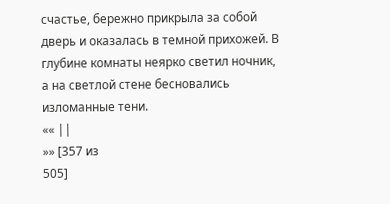счастье, бережно прикрыла за собой дверь и оказалась в темной прихожей. В глубине комнаты неярко светил ночник, а на светлой стене бесновались изломанные тени.
«« ||
»» [357 из
505]